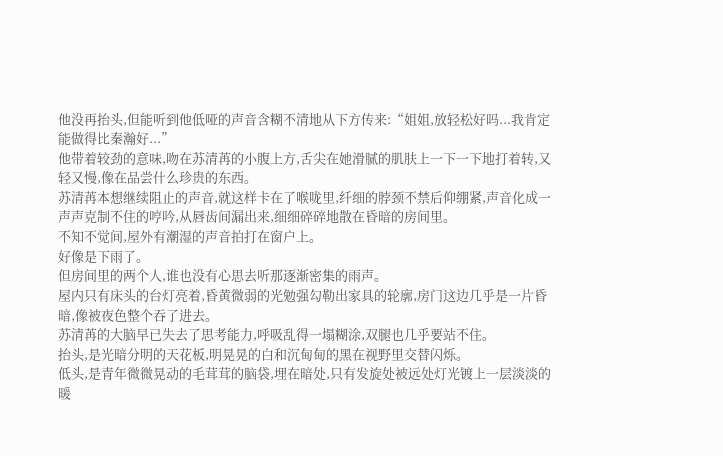他没再抬头,但能听到他低哑的声音含糊不清地从下方传来:“姐姐,放轻松好吗...我肯定能做得比秦瀚好...”
他带着较劲的意味,吻在苏清苒的小腹上方,舌尖在她滑腻的肌肤上一下一下地打着转,又轻又慢,像在品尝什么珍贵的东西。
苏清苒本想继续阻止的声音,就这样卡在了喉咙里,纤细的脖颈不禁后仰绷紧,声音化成一声声克制不住的哼吟,从唇齿间漏出来,细细碎碎地散在昏暗的房间里。
不知不觉间,屋外有潮湿的声音拍打在窗户上。
好像是下雨了。
但房间里的两个人,谁也没有心思去听那逐渐密集的雨声。
屋内只有床头的台灯亮着,昏黄微弱的光勉强勾勒出家具的轮廓,房门这边几乎是一片昏暗,像被夜色整个吞了进去。
苏清苒的大脑早已失去了思考能力,呼吸乱得一塌糊涂,双腿也几乎要站不住。
抬头,是光暗分明的天花板,明晃晃的白和沉甸甸的黑在视野里交替闪烁。
低头,是青年微微晃动的毛茸茸的脑袋,埋在暗处,只有发旋处被远处灯光镀上一层淡淡的暖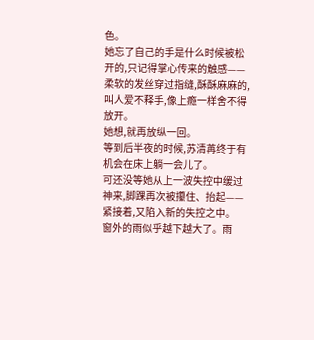色。
她忘了自己的手是什么时候被松开的,只记得掌心传来的触感——柔软的发丝穿过指缝,酥酥麻麻的,叫人爱不释手,像上瘾一样舍不得放开。
她想,就再放纵一回。
等到后半夜的时候,苏清苒终于有机会在床上躺一会儿了。
可还没等她从上一波失控中缓过神来,脚踝再次被攥住、抬起——紧接着,又陷入新的失控之中。
窗外的雨似乎越下越大了。雨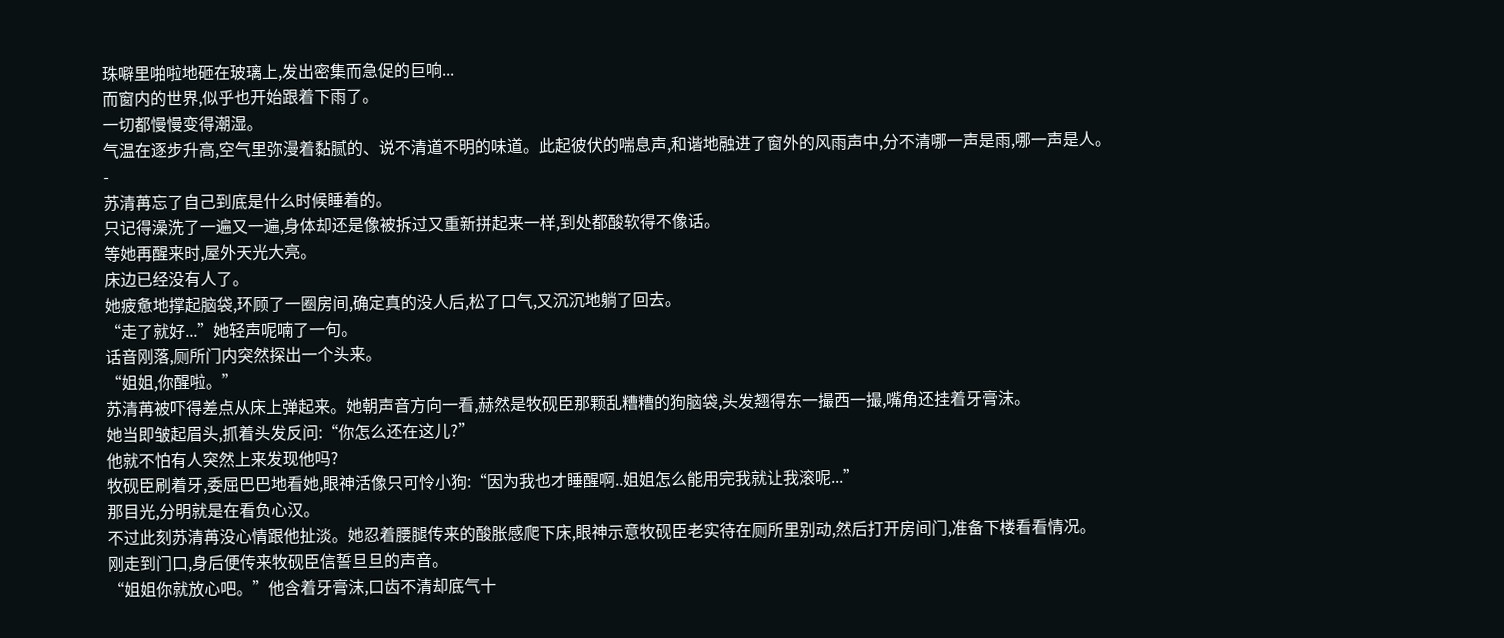珠噼里啪啦地砸在玻璃上,发出密集而急促的巨响...
而窗内的世界,似乎也开始跟着下雨了。
一切都慢慢变得潮湿。
气温在逐步升高,空气里弥漫着黏腻的、说不清道不明的味道。此起彼伏的喘息声,和谐地融进了窗外的风雨声中,分不清哪一声是雨,哪一声是人。
-
苏清苒忘了自己到底是什么时候睡着的。
只记得澡洗了一遍又一遍,身体却还是像被拆过又重新拼起来一样,到处都酸软得不像话。
等她再醒来时,屋外天光大亮。
床边已经没有人了。
她疲惫地撑起脑袋,环顾了一圈房间,确定真的没人后,松了口气,又沉沉地躺了回去。
“走了就好...”她轻声呢喃了一句。
话音刚落,厕所门内突然探出一个头来。
“姐姐,你醒啦。”
苏清苒被吓得差点从床上弹起来。她朝声音方向一看,赫然是牧砚臣那颗乱糟糟的狗脑袋,头发翘得东一撮西一撮,嘴角还挂着牙膏沫。
她当即皱起眉头,抓着头发反问:“你怎么还在这儿?”
他就不怕有人突然上来发现他吗?
牧砚臣刷着牙,委屈巴巴地看她,眼神活像只可怜小狗:“因为我也才睡醒啊..姐姐怎么能用完我就让我滚呢...”
那目光,分明就是在看负心汉。
不过此刻苏清苒没心情跟他扯淡。她忍着腰腿传来的酸胀感爬下床,眼神示意牧砚臣老实待在厕所里别动,然后打开房间门,准备下楼看看情况。
刚走到门口,身后便传来牧砚臣信誓旦旦的声音。
“姐姐你就放心吧。”他含着牙膏沫,口齿不清却底气十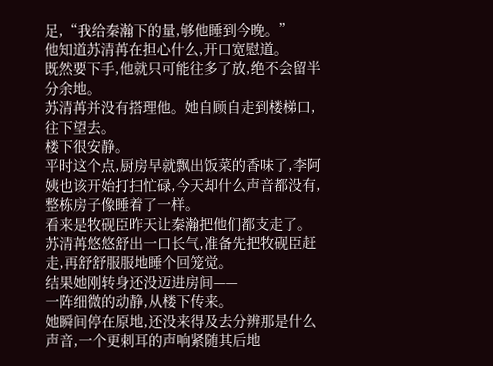足,“我给秦瀚下的量,够他睡到今晚。”
他知道苏清苒在担心什么,开口宽慰道。
既然要下手,他就只可能往多了放,绝不会留半分余地。
苏清苒并没有搭理他。她自顾自走到楼梯口,往下望去。
楼下很安静。
平时这个点,厨房早就飘出饭菜的香味了,李阿姨也该开始打扫忙碌,今天却什么声音都没有,整栋房子像睡着了一样。
看来是牧砚臣昨天让秦瀚把他们都支走了。
苏清苒悠悠舒出一口长气,准备先把牧砚臣赶走,再舒舒服服地睡个回笼觉。
结果她刚转身还没迈进房间——
一阵细微的动静,从楼下传来。
她瞬间停在原地,还没来得及去分辨那是什么声音,一个更刺耳的声响紧随其后地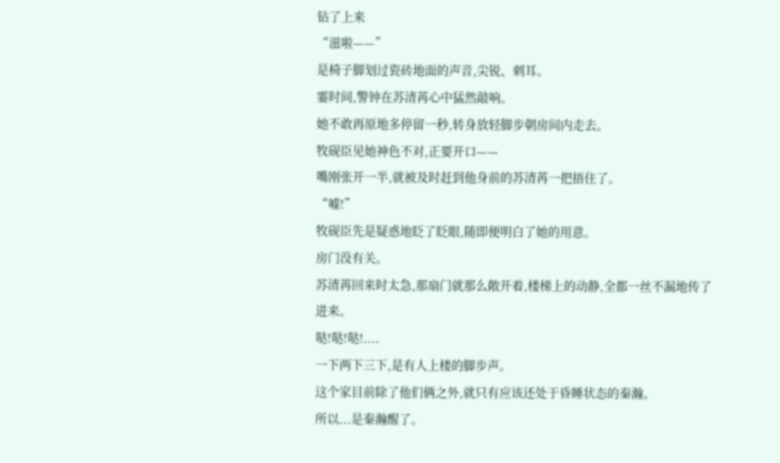钻了上来
“滋啦——”
是椅子脚划过瓷砖地面的声音,尖锐、刺耳。
霎时间,警钟在苏清苒心中猛然敲响。
她不敢再原地多停留一秒,转身放轻脚步朝房间内走去。
牧砚臣见她神色不对,正要开口——
嘴刚张开一半,就被及时赶到他身前的苏清苒一把捂住了。
“嘘!”
牧砚臣先是疑惑地眨了眨眼,随即便明白了她的用意。
房门没有关。
苏清苒回来时太急,那扇门就那么敞开着,楼梯上的动静,全都一丝不漏地传了进来。
哒!哒!哒!....
一下两下三下,是有人上楼的脚步声。
这个家目前除了他们俩之外,就只有应该还处于昏睡状态的秦瀚。
所以...是秦瀚醒了。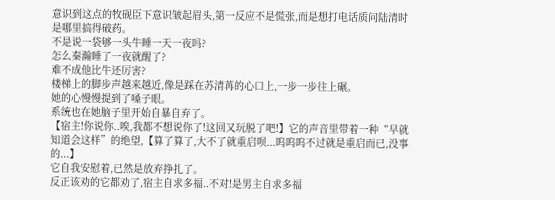意识到这点的牧砚臣下意识皱起眉头,第一反应不是慌张,而是想打电话质问陆清时是哪里搞得破药。
不是说一袋够一头牛睡一天一夜吗?
怎么秦瀚睡了一夜就醒了?
难不成他比牛还厉害?
楼梯上的脚步声越来越近,像是踩在苏清苒的心口上,一步一步往上碾。
她的心慢慢提到了嗓子眼。
系统也在她脑子里开始自暴自弃了。
【宿主!你说你..唉,我都不想说你了!这回又玩脱了吧!】它的声音里带着一种“早就知道会这样”的绝望,【算了算了,大不了就重启呗...呜呜呜不过就是重启而已,没事的...】
它自我安慰着,已然是放弃挣扎了。
反正该劝的它都劝了,宿主自求多福..不对!是男主自求多福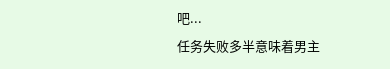吧...
任务失败多半意味着男主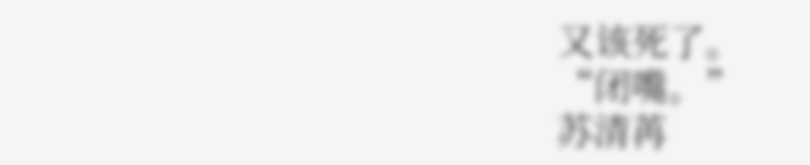又该死了。
“闭嘴。”
苏清苒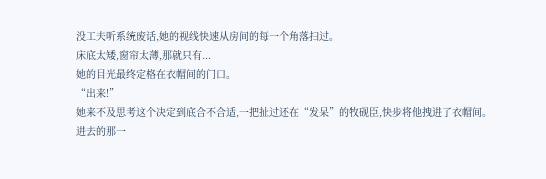没工夫听系统废话,她的视线快速从房间的每一个角落扫过。
床底太矮,窗帘太薄,那就只有...
她的目光最终定格在衣帽间的门口。
“出来!”
她来不及思考这个决定到底合不合适,一把扯过还在“发呆”的牧砚臣,快步将他拽进了衣帽间。
进去的那一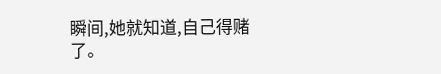瞬间,她就知道,自己得赌了。